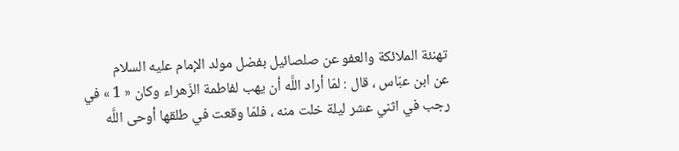تهنئة الملائكة والعفو عن صلصائيل بفضل مولد الإمام عليه السلام
عن ابن عبّاس ، قال : لمّا أراد اللَّه أن يهب لفاطمة الزّهراء وكان « 1 » في رجب في اثني عشر ليلة خلت منه ، فلمّا وقعت في طلقها أوحى اللَّه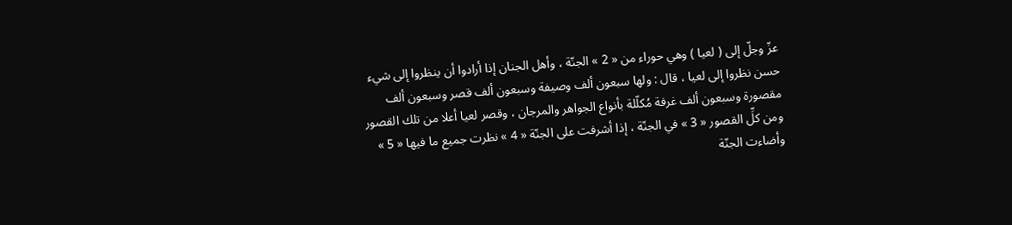عزّ وجلّ إلى ( لعيا ) وهي حوراء من « 2 » الجنّة ، وأهل الجنان إذا أرادوا أن ينظروا إلى شيء حسن نظروا إلى لعيا ، قال : ولها سبعون ألف وصيفة وسبعون ألف قصر وسبعون ألف مقصورة وسبعون ألف غرفة مُكلّلة بأنواع الجواهر والمرجان ، وقصر لعيا أعلا من تلك القصور ومن كلِّ القصور « 3 » في الجنّة ، إذا أشرفت على الجنّة « 4 » نظرت جميع ما فيها « 5 » وأضاءت الجنّة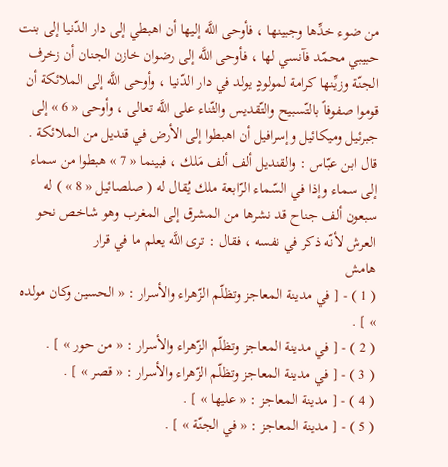من ضوء خدِّها وجبينها ، فأوحى اللَّه إليها أن اهبطي إلى دار الدّنيا إلى بنت حبيبي محمّد فآنسي لها ، فأوحى اللَّه إلى رضوان خازن الجنان أن زخرف الجنّة وزيِّنها كرامة لمولودٍ يولد في دار الدّنيا ، وأوحى اللَّه إلى الملائكة أن قوموا صفوفاً بالتّسبيح والتّقديس والثّناء على اللَّه تعالى ، وأوحى « 6 » إلى جبرئيل وميكائيل وإسرافيل أن اهبطوا إلى الأرض في قنديل من الملائكة .
قال ابن عبّاس : والقنديل ألف ألف مَلك ، فبينما « 7 » هبطوا من سماء إلى سماء وإذا في السّماء الرّابعة ملك يُقال له ( صلصائيل « 8 » ) له سبعون ألف جناح قد نشرها من المشرق إلى المغرب وهو شاخص نحو العرش لأنّه ذكر في نفسه ، فقال : ترى اللَّه يعلم ما في قرار
هامش
( 1 ) - [ في مدينة المعاجز وتظلّم الزّهراء والأسرار : « الحسين وكان مولده » ] .
( 2 ) - [ في مدينة المعاجز وتظلّم الزّهراء والأسرار : « من حور » ] .
( 3 ) - [ في مدينة المعاجز وتظلّم الزّهراء والأسرار : « قصر » ] .
( 4 ) - [ مدينة المعاجز : « عليها » ] .
( 5 ) - [ مدينة المعاجز : « في الجنّة » ] .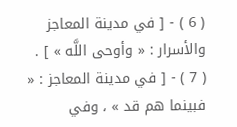( 6 ) - [ في مدينة المعاجز والأسرار : « وأوحى اللَّه » ] .
( 7 ) - [ في مدينة المعاجز : « فبينما هم قد » ، وفي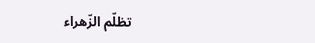تظلّم الزّهراء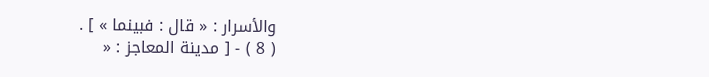والأسرار : « قال : فبينما » ] .
( 8 ) - [ مدينة المعاجز : «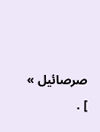صرصائيل » ] .